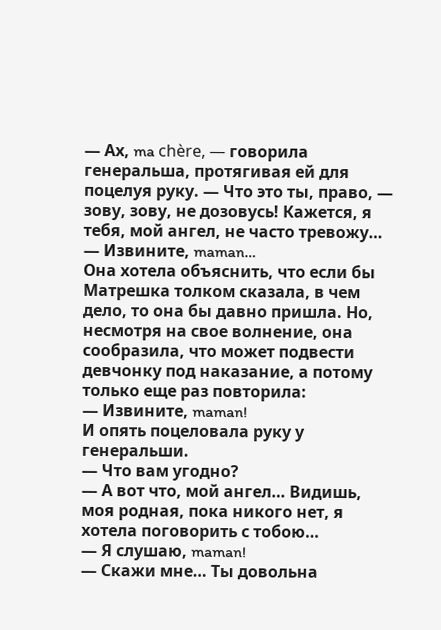— Ах, ma chère, — говорила генеральша, протягивая ей для поцелуя руку. — Что это ты, право, — зову, зову, не дозовусь! Кажется, я тебя, мой ангел, не часто тревожу…
— Извините, maman…
Она хотела объяснить, что если бы Матрешка толком сказала, в чем дело, то она бы давно пришла. Но, несмотря на свое волнение, она сообразила, что может подвести девчонку под наказание, а потому только еще раз повторила:
— Извините, maman!
И опять поцеловала руку у генеральши.
— Что вам угодно?
— А вот что, мой ангел… Видишь, моя родная, пока никого нет, я хотела поговорить с тобою…
— Я слушаю, maman!
— Скажи мне… Ты довольна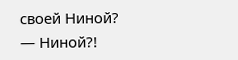своей Ниной?
— Ниной?!